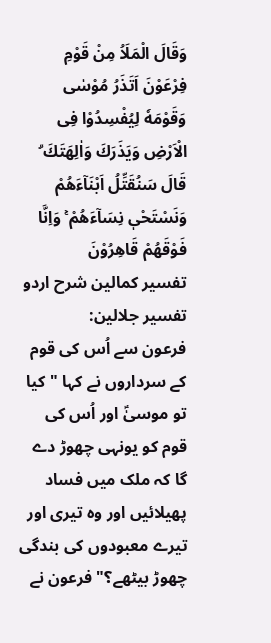وَقَالَ الْمَلَاُ مِنْ قَوْمِ فِرْعَوْنَ اَتَذَرُ مُوْسٰى وَقَوْمَهٗ لِيُفْسِدُوْا فِى الْاَرْضِ وَيَذَرَكَ وَاٰلِهَتَكَ ۗ قَالَ سَنُقَتِّلُ اَبْنَاۤءَهُمْ وَنَسْتَحْىٖ نِسَاۤءَهُمْ ۚ وَاِنَّا فَوْقَهُمْ قَاهِرُوْنَ
تفسیر کمالین شرح اردو تفسیر جلالین:
فرعون سے اُس کی قوم کے سرداروں نے کہا "کیا تو موسیٰؑ اور اُس کی قوم کو یونہی چھوڑ دے گا کہ ملک میں فساد پھیلائیں اور وہ تیری اور تیرے معبودوں کی بندگی چھوڑ بیٹھے؟" فرعون نے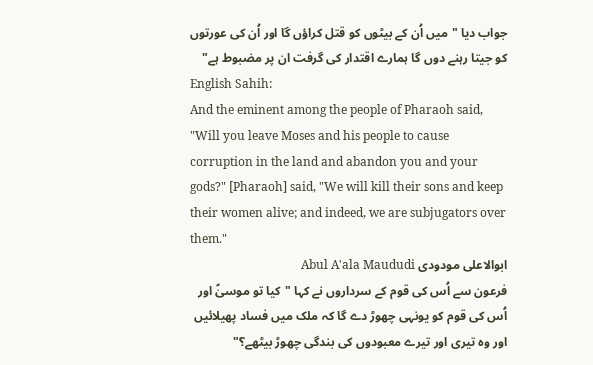جواب دیا "میں اُن کے بیٹوں کو قتل کراؤں گا اور اُن کی عورتوں کو جیتا رہنے دوں گا ہمارے اقتدار کی گرفت ان پر مضبوط ہے"
English Sahih:
And the eminent among the people of Pharaoh said, "Will you leave Moses and his people to cause corruption in the land and abandon you and your gods?" [Pharaoh] said, "We will kill their sons and keep their women alive; and indeed, we are subjugators over them."
ابوالاعلی مودودی Abul A'ala Maududi
فرعون سے اُس کی قوم کے سرداروں نے کہا "کیا تو موسیٰؑ اور اُس کی قوم کو یونہی چھوڑ دے گا کہ ملک میں فساد پھیلائیں اور وہ تیری اور تیرے معبودوں کی بندگی چھوڑ بیٹھے؟"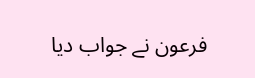فرعون نے جواب دیا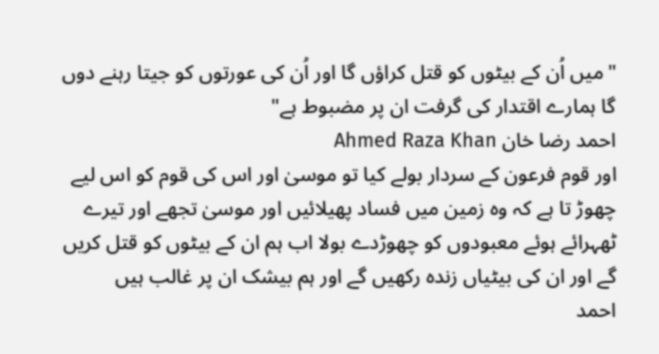"میں اُن کے بیٹوں کو قتل کراؤں گا اور اُن کی عورتوں کو جیتا رہنے دوں گا ہمارے اقتدار کی گرفت ان پر مضبوط ہے"
احمد رضا خان Ahmed Raza Khan
اور قوم فرعون کے سردار بولے کیا تو موسیٰ اور اس کی قوم کو اس لیے چھوڑ تا ہے کہ وہ زمین میں فساد پھیلائیں اور موسیٰ تجھے اور تیرے ٹھہرائے ہوئے معبودوں کو چھوڑدے بولا اب ہم ان کے بیٹوں کو قتل کریں گے اور ان کی بیٹیاں زندہ رکھیں گے اور ہم بیشک ان پر غالب ہیں
احمد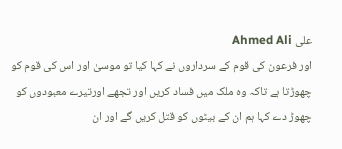علی Ahmed Ali
اور فرعون کی قوم کے سرداروں نے کہا کیا تو موسیٰ اور اس کی قوم کو چھوڑتا ہے تاکہ وہ ملک میں فساد کریں اور تجھے اورتیرے معبودوں کو چھوڑ دے کہا ہم ان کے بیٹوں کو قتل کریں گے اور ان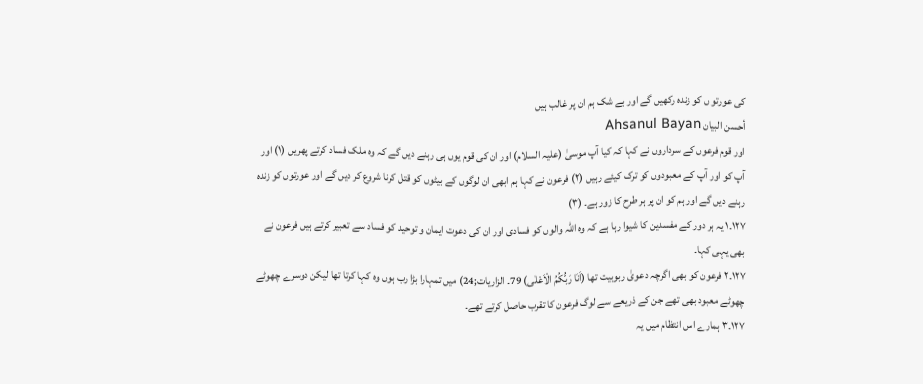کی عورتو ں کو زندہ رکھیں گے اور بے شک ہم ان پر غالب ہیں
أحسن البيان Ahsanul Bayan
اور قوم فرعوں کے سرداروں نے کہا کہ کیا آپ موسیٰ (علیہ السلام) اور ان کی قوم یوں ہی رہنے دیں گے کہ وہ ملک فساد کرتے پھریں (١) اور آپ کو اور آپ کے معبودوں کو ترک کیئے رہیں (٢) فرعون نے کہا ہم ابھی ان لوگوں کے بیٹوں کو قتل کرنا شروع کر دیں گے اور عورتوں کو زندہ رہنے دیں گے اور ہم کو ان پر ہر طرح کا زور ہے۔ (٣)
١٢٧۔١ یہ ہر دور کے مفسدین کا شیوا رہا ہے کہ وہ اللہ والوں کو فسادی اور ان کی دعوت ایمان و توحید کو فساد سے تعبیر کرتے ہیں فرعون نے بھی یہی کہا۔
١٢٧۔٢ فرعون کو بھی اگرچہ دعویٰ ربوبیت تھا (اَنَا رَبُّكُمُ الْاَعْلٰى) 79۔ الزاریات;24) میں تمہارا بڑا رب ہوں وہ کہا کرتا تھا لیکن دوسرے چھوٹے چھوٹے معبود بھی تھے جن کے ذریعے سے لوگ فرعون کا تقرب حاصل کرتے تھے۔
١٢٧۔٣ ہمارے اس انتظام میں یہ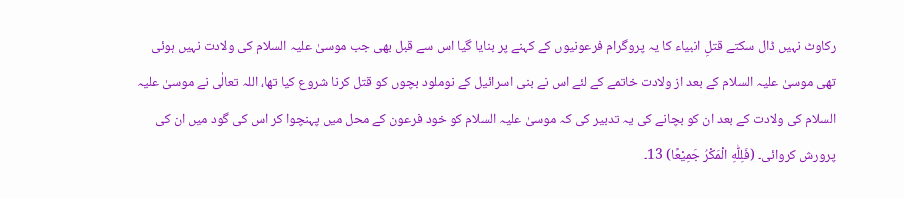رکاوٹ نہیں ڈال سکتے قتلِ انبیاء کا یہ پروگرام فرعونیوں کے کہنے پر بنایا گیا اس سے قبل بھی جب موسیٰ علیہ السلام کی ولادت نہیں ہوئی تھی موسیٰ علیہ السلام کے بعد از ولادت خاتمے کے لئے اس نے بنی اسرائیل کے نوملود بچوں کو قتل کرنا شروع کیا تھا، اللہ تعالٰی نے موسیٰ علیہ السلام کی ولادت کے بعد ان کو بچانے کی یہ تدبیر کی کہ موسیٰ علیہ السلام کو خود فرعون کے محل میں پہنچوا کر اس کی گود میں ان کی پرورش کروائی۔ (فَلِلّٰهِ الْمَكْرُ جَمِيْعًا) 13۔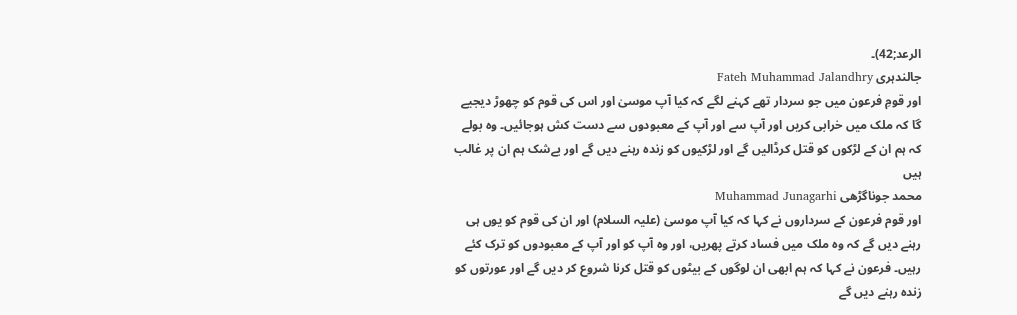الرعد;42)۔
جالندہری Fateh Muhammad Jalandhry
اور قومِ فرعون میں جو سردار تھے کہنے لگے کہ کیا آپ موسیٰ اور اس کی قوم کو چھوڑ دیجیے گا کہ ملک میں خرابی کریں اور آپ سے اور آپ کے معبودوں سے دست کش ہوجائیں۔ وہ بولے کہ ہم ان کے لڑکوں کو قتل کرڈالیں گے اور لڑکیوں کو زندہ رہنے دیں گے اور بےشک ہم ان پر غالب ہیں
محمد جوناگڑھی Muhammad Junagarhi
اور قوم فرعون کے سرداروں نے کہا کہ کیا آپ موسیٰ (علیہ السلام) اور ان کی قوم کو یوں ہی رہنے دیں گے کہ وه ملک میں فساد کرتے پھریں، اور وه آپ کو اور آپ کے معبودوں کو ترک کئے رہیں۔ فرعون نے کہا کہ ہم ابھی ان لوگوں کے بیٹوں کو قتل کرنا شروع کر دیں گے اور عورتوں کو زنده رہنے دیں گے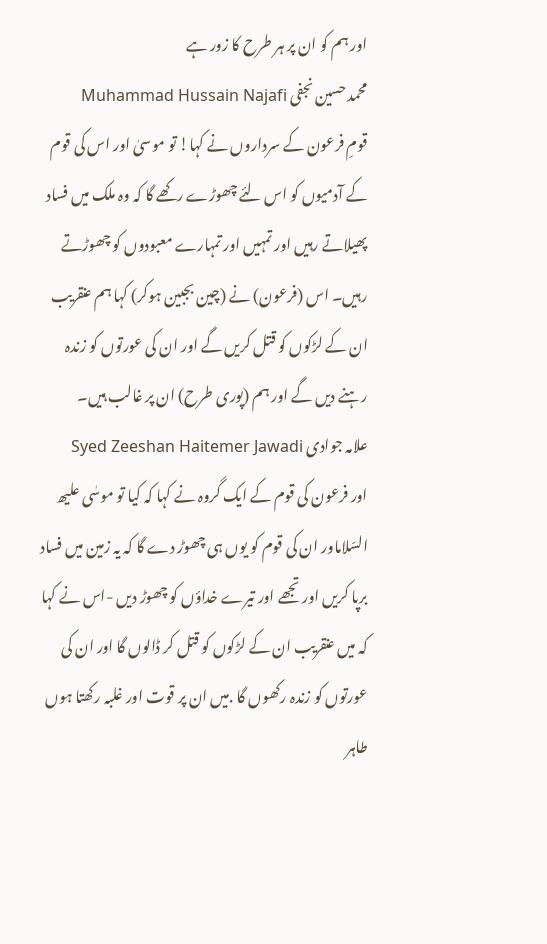اور ہم کو ان پر ہر طرح کا زور ہے
محمد حسین نجفی Muhammad Hussain Najafi
قومِ فرعون کے سرداروں نے کہا! تو موسیٰ اور اس کی قوم کے آدمیوں کو اس لئے چھوڑے رکھے گا کہ وہ ملک میں فساد پھیلاتے رہیں اور تمہیں اور تمہارے معبودوں کو چھوڑتے رہیں۔ اس (فرعون) نے (چین بجبین ہوکر) کہا ہم عنقریب ان کے لڑکوں کو قتل کریں گے اور ان کی عورتوں کو زندہ رہنے دیں گے اور ہم (پوری طرح) ان پر غالب ہیں۔
علامہ جوادی Syed Zeeshan Haitemer Jawadi
اور فرعون کی قوم کے ایک گروہ نے کہا کہ کیا تو موسٰی علیھ السّلاماور ان کی قوم کو یوں ہی چھوڑ دے گا کہ یہ زمین میں فساد برپا کریں اور تجھے اور تیرے خداؤں کو چھوڑ دیں -اس نے کہا کہ میں عنقریب ان کے لڑکوں کو قتل کر ڈالوں گا اور ان کی عورتوں کو زندہ رکھوں گا .میں ان پر قوت اور غلبہ رکھتا ہوں
طاہر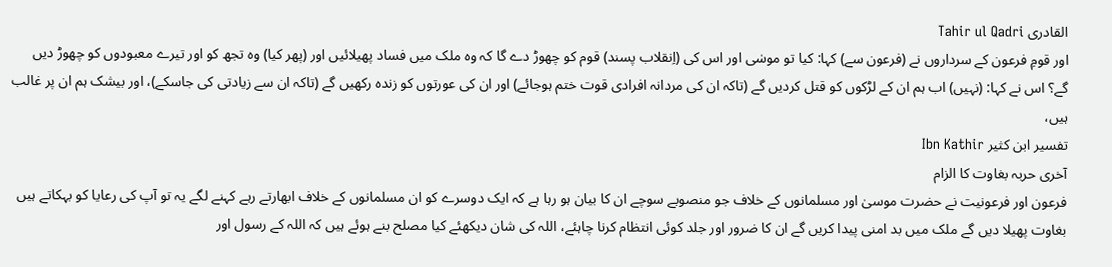القادری Tahir ul Qadri
اور قومِ فرعون کے سرداروں نے (فرعون سے) کہا: کیا تو موسٰی اور اس کی (اِنقلاب پسند) قوم کو چھوڑ دے گا کہ وہ ملک میں فساد پھیلائیں اور (پھر کیا) وہ تجھ کو اور تیرے معبودوں کو چھوڑ دیں گے؟ اس نے کہا: (نہیں) اب ہم ان کے لڑکوں کو قتل کردیں گے (تاکہ ان کی مردانہ افرادی قوت ختم ہوجائے) اور ان کی عورتوں کو زندہ رکھیں گے (تاکہ ان سے زیادتی کی جاسکے)، اور بیشک ہم ان پر غالب ہیں،
تفسير ابن كثير Ibn Kathir
آخری حربہ بغاوت کا الزام
فرعون اور فرعونیت نے حضرت موسیٰ اور مسلمانوں کے خلاف جو منصوبے سوچے ان کا بیان ہو رہا ہے کہ ایک دوسرے کو ان مسلمانوں کے خلاف ابھارتے رہے کہنے لگے یہ تو آپ کی رعایا کو بہکاتے ہیں بغاوت پھیلا دیں گے ملک میں بد امنی پیدا کریں گے ان کا ضرور اور جلد کوئی انتظام کرنا چاہئے، اللہ کی شان دیکھئے کیا مصلح بنے ہوئے ہیں کہ اللہ کے رسول اور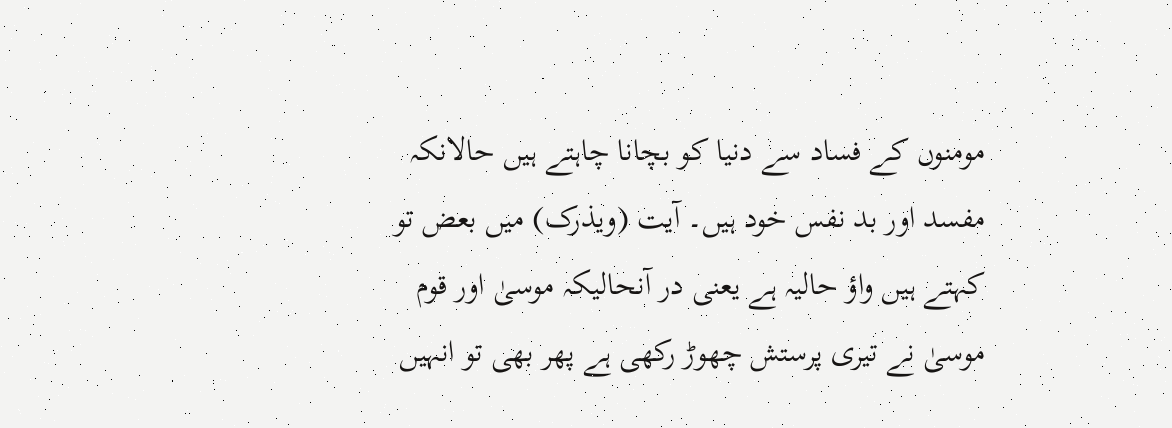مومنوں کے فساد سے دنیا کو بچانا چاہتے ہیں حالانکہ مفسد اور بد نفس خود ہیں۔ آیت (ویذرک) میں بعض تو کہتے ہیں واؤ حالیہ ہے یعنی در آنحالیکہ موسیٰ اور قوم موسیٰ نے تیری پرستش چھوڑ رکھی ہے پھر بھی تو انہیں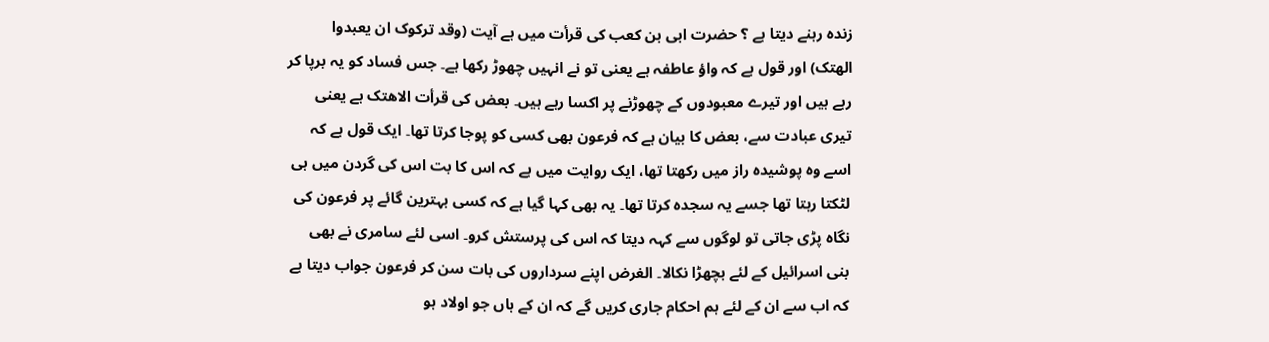زندہ رہنے دیتا ہے ؟ حضرت ابی بن کعب کی قرأت میں ہے آیت (وقد ترکوک ان یعبدوا الھتک) اور قول ہے کہ واؤ عاطفہ ہے یعنی تو نے انہیں چھوڑ رکھا ہے۔ جس فساد کو یہ برپا کر رہے ہیں اور تیرے معبودوں کے چھوڑنے پر اکسا رہے ہیں۔ بعض کی قرأت الاھتک ہے یعنی تیری عبادت سے، بعض کا بیان ہے کہ فرعون بھی کسی کو پوجا کرتا تھا۔ ایک قول ہے کہ اسے وہ پوشیدہ راز میں رکھتا تھا، ایک روایت میں ہے کہ اس کا بت اس کی گردن میں ہی لٹکتا رہتا تھا جسے یہ سجدہ کرتا تھا۔ یہ بھی کہا گیا ہے کہ کسی بہترین گائے پر فرعون کی نگاہ پڑی جاتی تو لوگوں سے کہہ دیتا کہ اس کی پرستش کرو۔ اسی لئے سامری نے بھی بنی اسرائیل کے لئے بچھڑا نکالا۔ الغرض اپنے سرداروں کی بات سن کر فرعون جواب دیتا ہے کہ اب سے ان کے لئے ہم احکام جاری کریں گے کہ ان کے ہاں جو اولاد ہو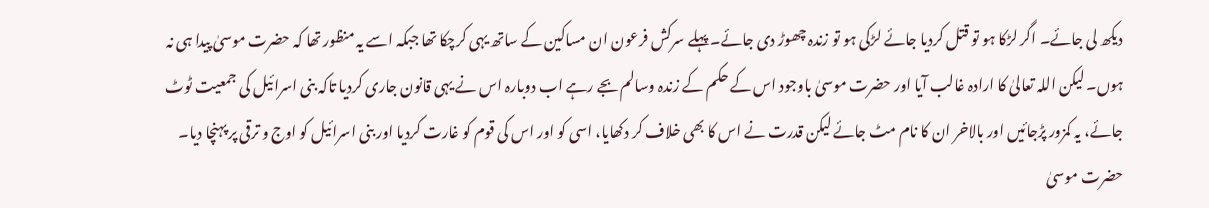دیکھ لی جائے۔ اگر لڑکا ہو تو قتل کردیا جائے لڑکی ہو تو زندہ چھوڑ دی جائے۔ پہلے سرکش فرعون ان مساکین کے ساتھ یہی کرچکا تھا جبکہ اسے یہ منظور تھا کہ حضرت موسیٰ پیدا ہی نہ ہوں۔ لیکن اللہ تعالیٰ کا ارادہ غالب آیا اور حضرت موسیٰ باوجود اس کے حکم کے زندہ وسالم بجے رہے اب دوبارہ اس نے یہی قانون جاری کردیا تاکہ بنی اسرائیل کی جمعیت ٹوٹ جائے، یہ کمزور پڑجائیں اور بالاخر ان کا نام مٹ جائے لیکن قدرت نے اس کا بھی خلاف کر دکھایا، اسی کو اور اس کی قوم کو غارت کردیا اور بنی اسرائیل کو اوج و ترقی پر پہنچا دیا۔ حضرت موسیٰ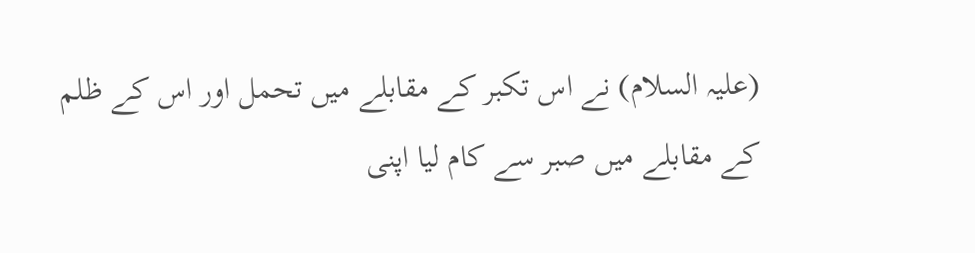(علیہ السلام) نے اس تکبر کے مقابلے میں تحمل اور اس کے ظلم کے مقابلے میں صبر سے کام لیا اپنی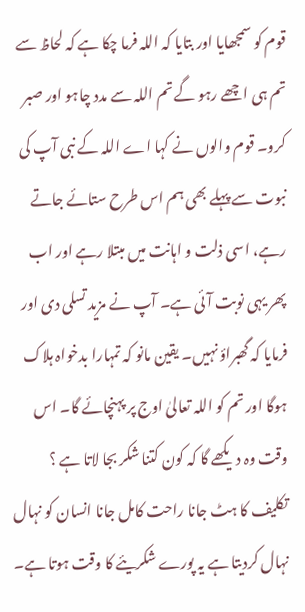قوم کو سمجھایا اور بتایا کہ اللہ فرما چکا ہے کہ لحاظ سے تم ہی اچھے رہو گے تم اللہ سے مدد چاہو اور صبر کرو۔ قوم والوں نے کہا اے اللہ کے نبی آپ کی نبوت سے پہلے بھی ہم اس طرح ستائے جاتے رہے، اسی ذلت و اہانت میں مبتلا رہے اور اب پھر یہی نوبت آئی ہے۔ آپ نے مزید تسلی دی اور فرمایا کہ گھبراؤ نہیں۔ یقین مانو کہ تمہارا بدخواہ ہلاک ہوگا اور تم کو اللہ تعالیٰ اوج پر پہنچائے گا۔ اس وقت وہ دیکھے گا کہ کون کتنا شکر بجا لاتا ہے ؟ تکلیف کا ہٹ جانا راحت کامل جانا انسان کو نہال نہال کردیتا ہے یہ پورے شکریئے کا وقت ہوتا ہے۔